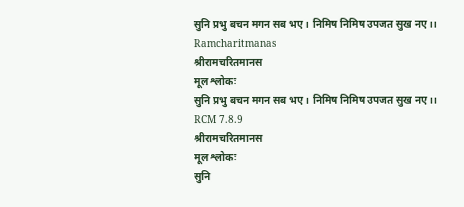सुनि प्रभु बचन मगन सब भए। निमिष निमिष उपजत सुख नए।।
Ramcharitmanas
श्रीरामचरितमानस
मूल श्लोकः
सुनि प्रभु बचन मगन सब भए। निमिष निमिष उपजत सुख नए।।
RCM 7.8.9
श्रीरामचरितमानस
मूल श्लोकः
सुनि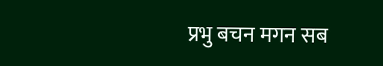प्रभु बचन मगन सब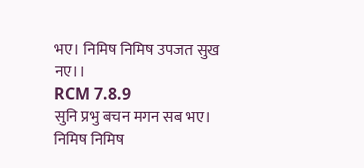भए। निमिष निमिष उपजत सुख नए।।
RCM 7.8.9
सुनि प्रभु बचन मगन सब भए। निमिष निमिष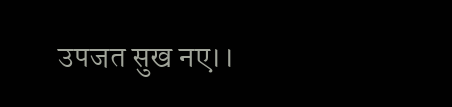उपजत सुख नए।।